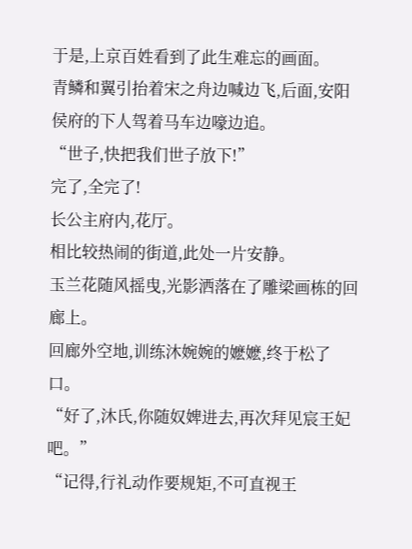于是,上京百姓看到了此生难忘的画面。
青鳞和翼引抬着宋之舟边喊边飞,后面,安阳侯府的下人驾着马车边嚎边追。
“世子,快把我们世子放下!”
完了,全完了!
长公主府内,花厅。
相比较热闹的街道,此处一片安静。
玉兰花随风摇曳,光影洒落在了雕梁画栋的回廊上。
回廊外空地,训练沐婉婉的嬷嬷,终于松了口。
“好了,沐氏,你随奴婢进去,再次拜见宸王妃吧。”
“记得,行礼动作要规矩,不可直视王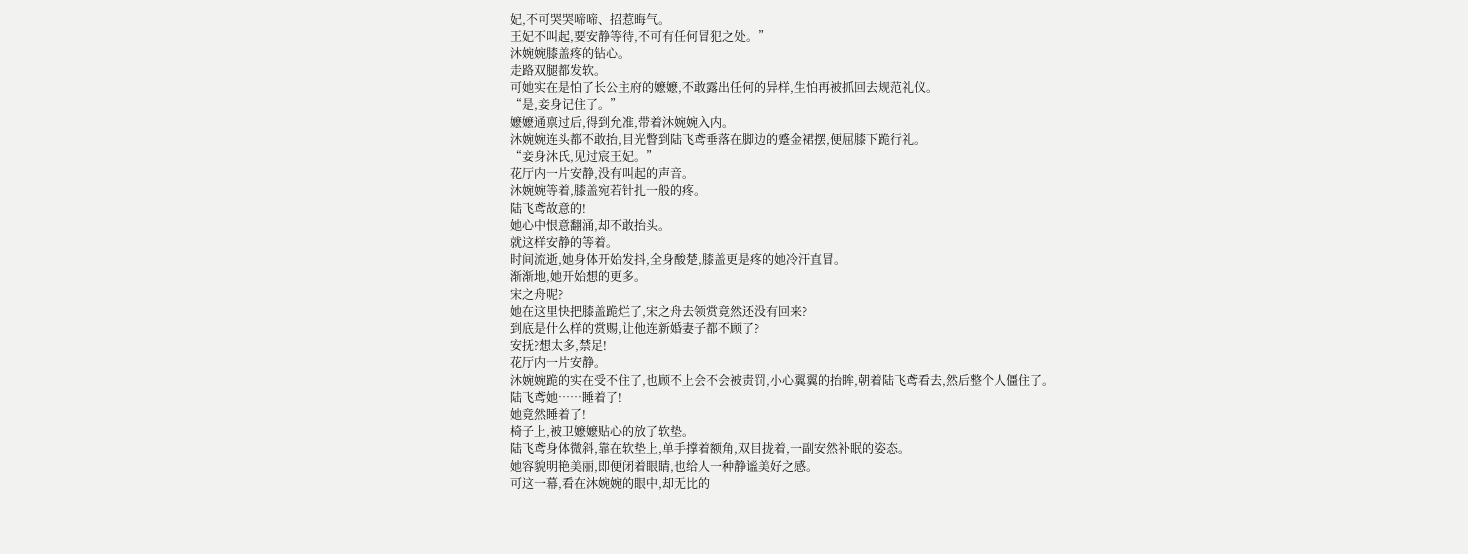妃,不可哭哭啼啼、招惹晦气。
王妃不叫起,要安静等待,不可有任何冒犯之处。”
沐婉婉膝盖疼的钻心。
走路双腿都发软。
可她实在是怕了长公主府的嬷嬷,不敢露出任何的异样,生怕再被抓回去规范礼仪。
“是,妾身记住了。”
嬷嬷通禀过后,得到允准,带着沐婉婉入内。
沐婉婉连头都不敢抬,目光瞥到陆飞鸢垂落在脚边的蹙金裙摆,便屈膝下跪行礼。
“妾身沐氏,见过宸王妃。”
花厅内一片安静,没有叫起的声音。
沐婉婉等着,膝盖宛若针扎一般的疼。
陆飞鸢故意的!
她心中恨意翻涌,却不敢抬头。
就这样安静的等着。
时间流逝,她身体开始发抖,全身酸楚,膝盖更是疼的她冷汗直冒。
渐渐地,她开始想的更多。
宋之舟呢?
她在这里快把膝盖跪烂了,宋之舟去领赏竟然还没有回来?
到底是什么样的赏赐,让他连新婚妻子都不顾了?
安抚?想太多,禁足!
花厅内一片安静。
沐婉婉跪的实在受不住了,也顾不上会不会被责罚,小心翼翼的抬眸,朝着陆飞鸢看去,然后整个人僵住了。
陆飞鸢她……睡着了!
她竟然睡着了!
椅子上,被卫嬷嬷贴心的放了软垫。
陆飞鸢身体微斜,靠在软垫上,单手撑着额角,双目拢着,一副安然补眠的姿态。
她容貌明艳美丽,即便闭着眼睛,也给人一种静谧美好之感。
可这一幕,看在沐婉婉的眼中,却无比的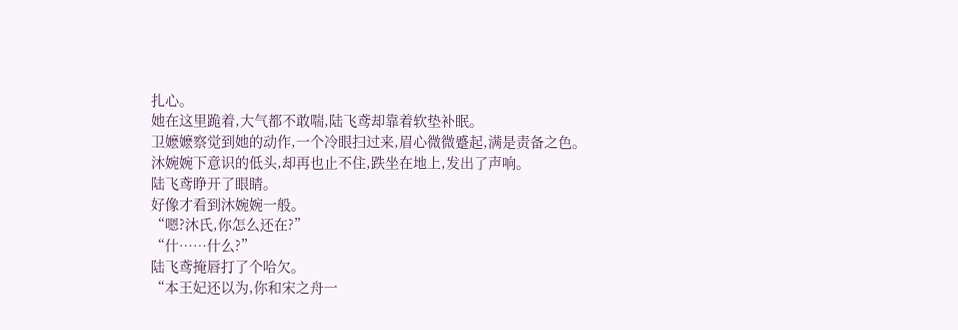扎心。
她在这里跪着,大气都不敢喘,陆飞鸢却靠着软垫补眠。
卫嬷嬷察觉到她的动作,一个冷眼扫过来,眉心微微蹙起,满是责备之色。
沐婉婉下意识的低头,却再也止不住,跌坐在地上,发出了声响。
陆飞鸢睁开了眼睛。
好像才看到沐婉婉一般。
“嗯?沐氏,你怎么还在?”
“什……什么?”
陆飞鸢掩唇打了个哈欠。
“本王妃还以为,你和宋之舟一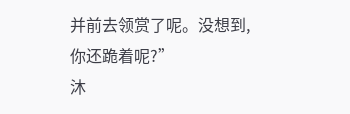并前去领赏了呢。没想到,你还跪着呢?”
沐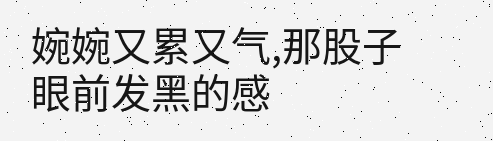婉婉又累又气,那股子眼前发黑的感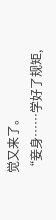觉又来了。
“妾身……学好了规矩,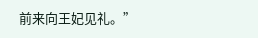前来向王妃见礼。”